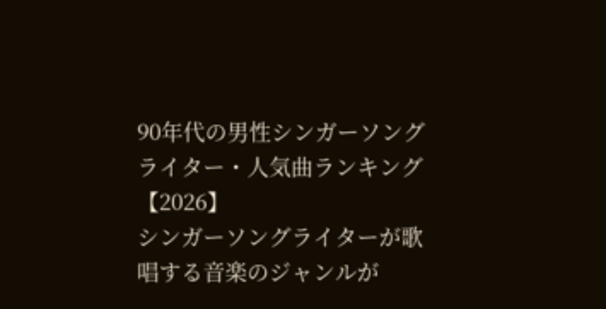90年代の男性シンガーソングライター・人気曲ランキング【2026】
シンガーソングライターが歌唱する音楽のジャンルが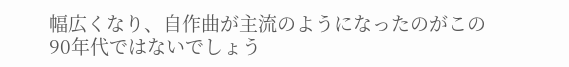幅広くなり、自作曲が主流のようになったのがこの90年代ではないでしょう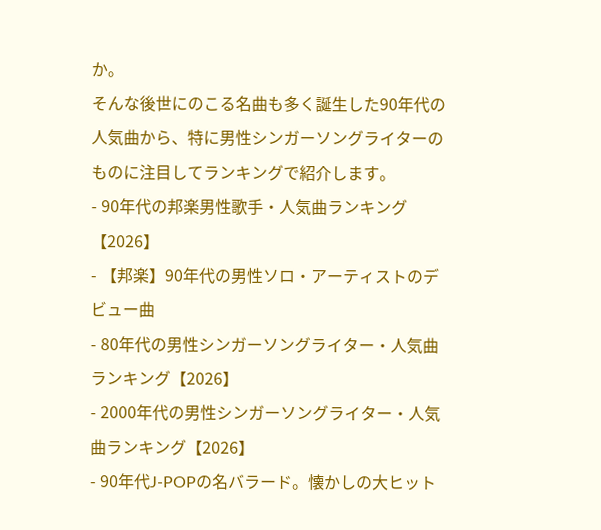か。
そんな後世にのこる名曲も多く誕生した90年代の人気曲から、特に男性シンガーソングライターのものに注目してランキングで紹介します。
- 90年代の邦楽男性歌手・人気曲ランキング【2026】
- 【邦楽】90年代の男性ソロ・アーティストのデビュー曲
- 80年代の男性シンガーソングライター・人気曲ランキング【2026】
- 2000年代の男性シンガーソングライター・人気曲ランキング【2026】
- 90年代J-POPの名バラード。懐かしの大ヒット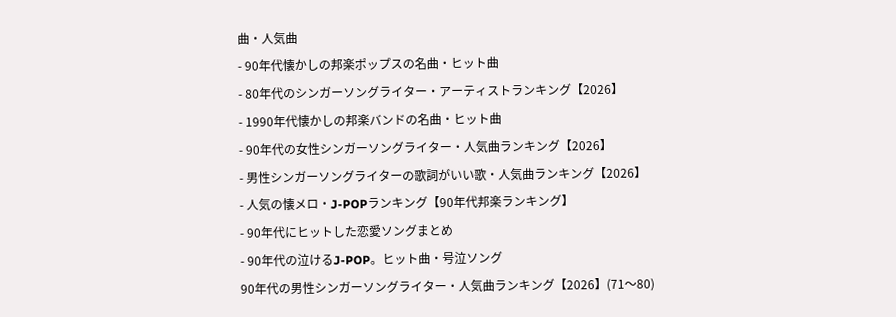曲・人気曲
- 90年代懐かしの邦楽ポップスの名曲・ヒット曲
- 80年代のシンガーソングライター・アーティストランキング【2026】
- 1990年代懐かしの邦楽バンドの名曲・ヒット曲
- 90年代の女性シンガーソングライター・人気曲ランキング【2026】
- 男性シンガーソングライターの歌詞がいい歌・人気曲ランキング【2026】
- 人気の懐メロ・J-POPランキング【90年代邦楽ランキング】
- 90年代にヒットした恋愛ソングまとめ
- 90年代の泣けるJ-POP。ヒット曲・号泣ソング
90年代の男性シンガーソングライター・人気曲ランキング【2026】(71〜80)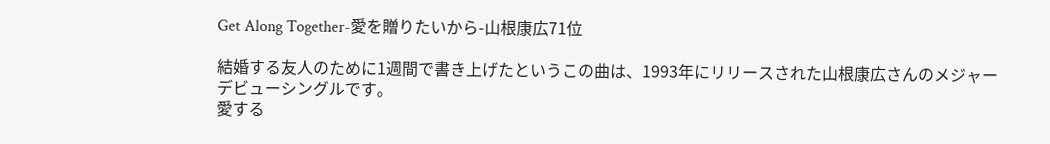Get Along Together-愛を贈りたいから-山根康広71位

結婚する友人のために1週間で書き上げたというこの曲は、1993年にリリースされた山根康広さんのメジャーデビューシングルです。
愛する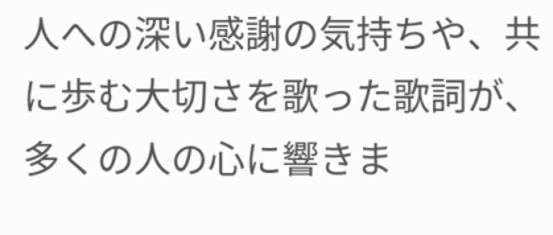人への深い感謝の気持ちや、共に歩む大切さを歌った歌詞が、多くの人の心に響きま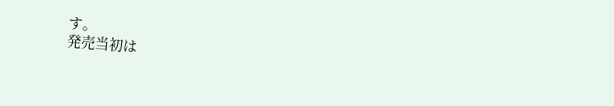す。
発売当初は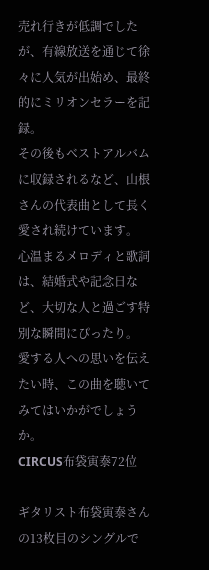売れ行きが低調でしたが、有線放送を通じて徐々に人気が出始め、最終的にミリオンセラーを記録。
その後もベストアルバムに収録されるなど、山根さんの代表曲として長く愛され続けています。
心温まるメロディと歌詞は、結婚式や記念日など、大切な人と過ごす特別な瞬間にぴったり。
愛する人への思いを伝えたい時、この曲を聴いてみてはいかがでしょうか。
CIRCUS布袋寅泰72位

ギタリスト布袋寅泰さんの13枚目のシングルで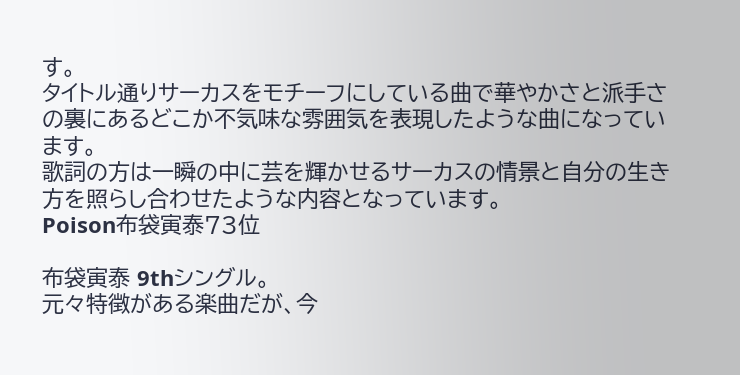す。
タイトル通りサーカスをモチーフにしている曲で華やかさと派手さの裏にあるどこか不気味な雰囲気を表現したような曲になっています。
歌詞の方は一瞬の中に芸を輝かせるサーカスの情景と自分の生き方を照らし合わせたような内容となっています。
Poison布袋寅泰73位

布袋寅泰 9thシングル。
元々特徴がある楽曲だが、今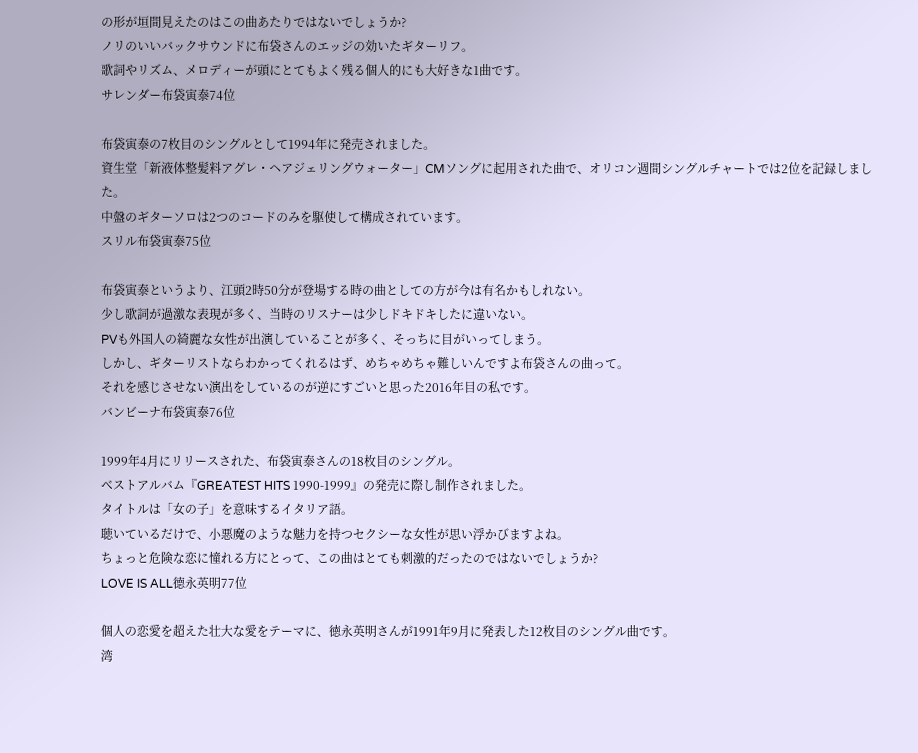の形が垣間見えたのはこの曲あたりではないでしょうか?
ノリのいいバックサウンドに布袋さんのエッジの効いたギターリフ。
歌詞やリズム、メロディーが頭にとてもよく残る個人的にも大好きな1曲です。
サレンダー布袋寅泰74位

布袋寅泰の7枚目のシングルとして1994年に発売されました。
資生堂「新液体整髪料アグレ・ヘアジェリングウォーター」CMソングに起用された曲で、オリコン週間シングルチャートでは2位を記録しました。
中盤のギターソロは2つのコードのみを駆使して構成されています。
スリル布袋寅泰75位

布袋寅泰というより、江頭2時50分が登場する時の曲としての方が今は有名かもしれない。
少し歌詞が過激な表現が多く、当時のリスナーは少しドキドキしたに違いない。
PVも外国人の綺麗な女性が出演していることが多く、そっちに目がいってしまう。
しかし、ギターリストならわかってくれるはず、めちゃめちゃ難しいんですよ布袋さんの曲って。
それを感じさせない演出をしているのが逆にすごいと思った2016年目の私です。
バンビーナ布袋寅泰76位

1999年4月にリリースされた、布袋寅泰さんの18枚目のシングル。
ベストアルバム『GREATEST HITS 1990-1999』の発売に際し制作されました。
タイトルは「女の子」を意味するイタリア語。
聴いているだけで、小悪魔のような魅力を持つセクシーな女性が思い浮かびますよね。
ちょっと危険な恋に憧れる方にとって、この曲はとても刺激的だったのではないでしょうか?
LOVE IS ALL德永英明77位

個人の恋愛を超えた壮大な愛をテーマに、徳永英明さんが1991年9月に発表した12枚目のシングル曲です。
湾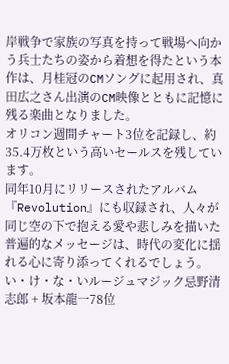岸戦争で家族の写真を持って戦場へ向かう兵士たちの姿から着想を得たという本作は、月桂冠のCMソングに起用され、真田広之さん出演のCM映像とともに記憶に残る楽曲となりました。
オリコン週間チャート3位を記録し、約35.4万枚という高いセールスを残しています。
同年10月にリリースされたアルバム『Revolution』にも収録され、人々が同じ空の下で抱える愛や悲しみを描いた普遍的なメッセージは、時代の変化に揺れる心に寄り添ってくれるでしょう。
い・け・な・いルージュマジック忌野清志郎 + 坂本龍一78位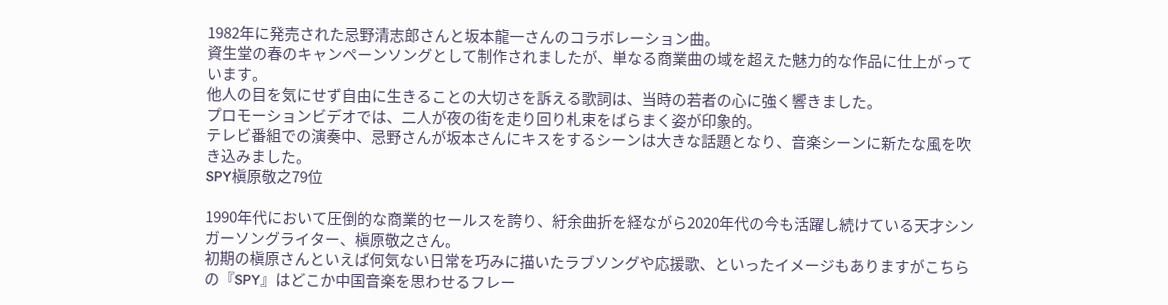1982年に発売された忌野清志郎さんと坂本龍一さんのコラボレーション曲。
資生堂の春のキャンペーンソングとして制作されましたが、単なる商業曲の域を超えた魅力的な作品に仕上がっています。
他人の目を気にせず自由に生きることの大切さを訴える歌詞は、当時の若者の心に強く響きました。
プロモーションビデオでは、二人が夜の街を走り回り札束をばらまく姿が印象的。
テレビ番組での演奏中、忌野さんが坂本さんにキスをするシーンは大きな話題となり、音楽シーンに新たな風を吹き込みました。
SPY槇原敬之79位

1990年代において圧倒的な商業的セールスを誇り、紆余曲折を経ながら2020年代の今も活躍し続けている天才シンガーソングライター、槇原敬之さん。
初期の槇原さんといえば何気ない日常を巧みに描いたラブソングや応援歌、といったイメージもありますがこちらの『SPY』はどこか中国音楽を思わせるフレー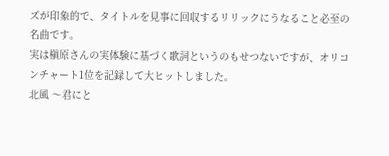ズが印象的で、タイトルを見事に回収するリリックにうなること必至の名曲です。
実は槇原さんの実体験に基づく歌詞というのもせつないですが、オリコンチャート1位を記録して大ヒットしました。
北風 〜君にと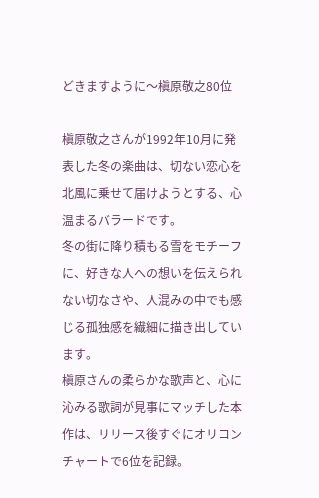どきますように〜槇原敬之80位

槇原敬之さんが1992年10月に発表した冬の楽曲は、切ない恋心を北風に乗せて届けようとする、心温まるバラードです。
冬の街に降り積もる雪をモチーフに、好きな人への想いを伝えられない切なさや、人混みの中でも感じる孤独感を繊細に描き出しています。
槇原さんの柔らかな歌声と、心に沁みる歌詞が見事にマッチした本作は、リリース後すぐにオリコンチャートで6位を記録。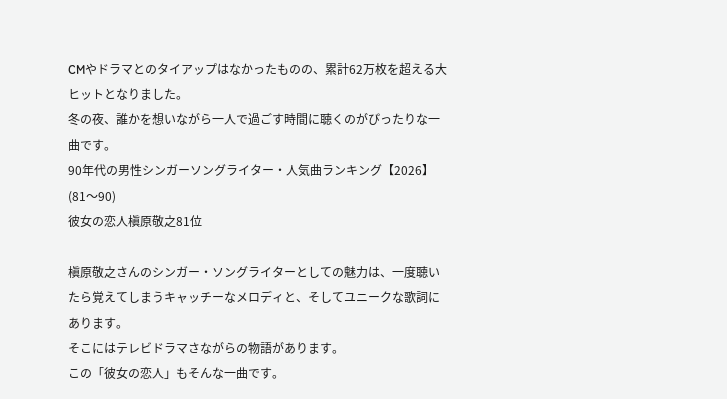CMやドラマとのタイアップはなかったものの、累計62万枚を超える大ヒットとなりました。
冬の夜、誰かを想いながら一人で過ごす時間に聴くのがぴったりな一曲です。
90年代の男性シンガーソングライター・人気曲ランキング【2026】(81〜90)
彼女の恋人槇原敬之81位

槇原敬之さんのシンガー・ソングライターとしての魅力は、一度聴いたら覚えてしまうキャッチーなメロディと、そしてユニークな歌詞にあります。
そこにはテレビドラマさながらの物語があります。
この「彼女の恋人」もそんな一曲です。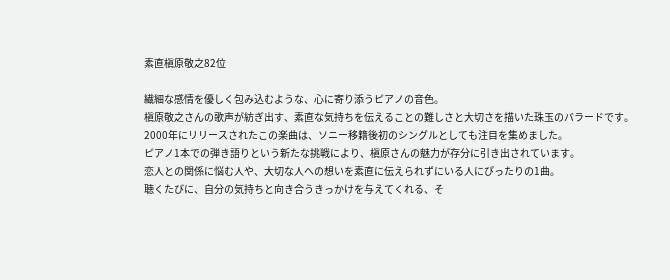素直槇原敬之82位

繊細な感情を優しく包み込むような、心に寄り添うピアノの音色。
槇原敬之さんの歌声が紡ぎ出す、素直な気持ちを伝えることの難しさと大切さを描いた珠玉のバラードです。
2000年にリリースされたこの楽曲は、ソニー移籍後初のシングルとしても注目を集めました。
ピアノ1本での弾き語りという新たな挑戦により、槇原さんの魅力が存分に引き出されています。
恋人との関係に悩む人や、大切な人への想いを素直に伝えられずにいる人にぴったりの1曲。
聴くたびに、自分の気持ちと向き合うきっかけを与えてくれる、そ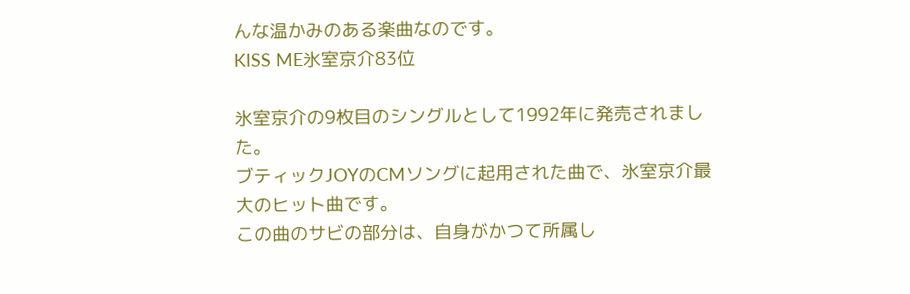んな温かみのある楽曲なのです。
KISS ME氷室京介83位

氷室京介の9枚目のシングルとして1992年に発売されました。
ブティックJOYのCMソングに起用された曲で、氷室京介最大のヒット曲です。
この曲のサビの部分は、自身がかつて所属し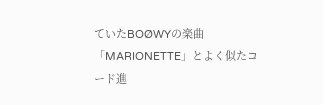ていたBOØWYの楽曲「MARIONETTE」とよく似たコード進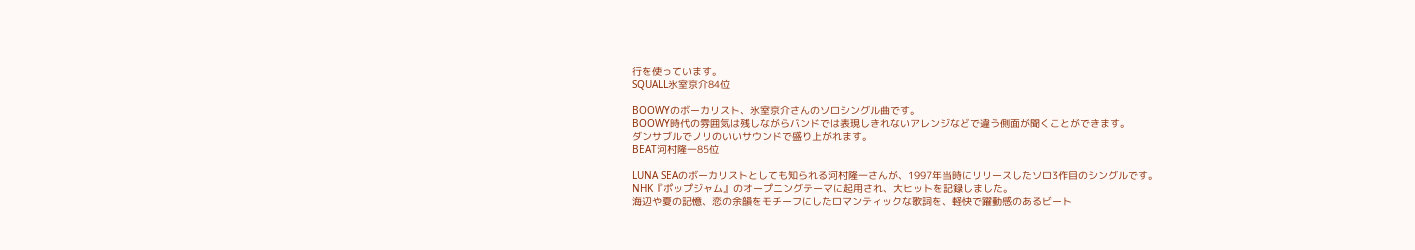行を使っています。
SQUALL氷室京介84位

BOOWYのボーカリスト、氷室京介さんのソロシングル曲です。
BOOWY時代の雰囲気は残しながらバンドでは表現しきれないアレンジなどで違う側面が聞くことができます。
ダンサブルでノリのいいサウンドで盛り上がれます。
BEAT河村隆一85位

LUNA SEAのボーカリストとしても知られる河村隆一さんが、1997年当時にリリースしたソロ3作目のシングルです。
NHK『ポップジャム』のオープニングテーマに起用され、大ヒットを記録しました。
海辺や夏の記憶、恋の余韻をモチーフにしたロマンティックな歌詞を、軽快で躍動感のあるビート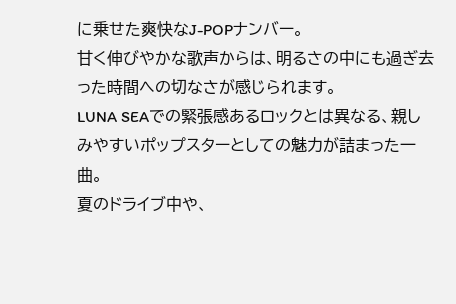に乗せた爽快なJ-POPナンバー。
甘く伸びやかな歌声からは、明るさの中にも過ぎ去った時間への切なさが感じられます。
LUNA SEAでの緊張感あるロックとは異なる、親しみやすいポップスターとしての魅力が詰まった一曲。
夏のドライブ中や、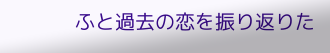ふと過去の恋を振り返りた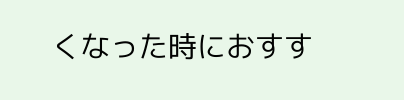くなった時におすす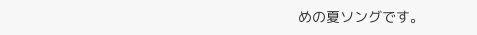めの夏ソングです。